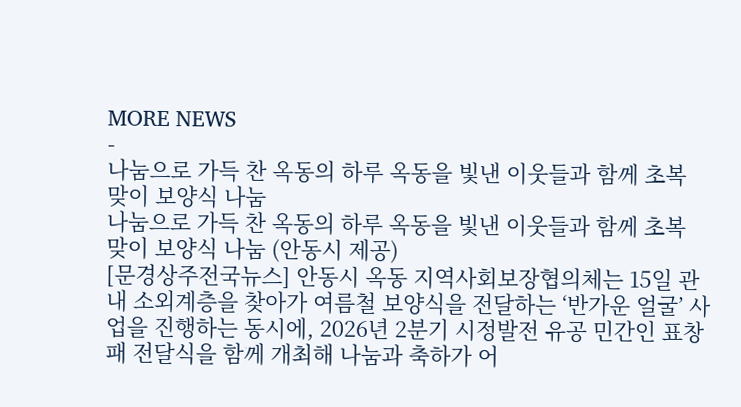MORE NEWS
-
나눔으로 가득 찬 옥동의 하루 옥동을 빛낸 이웃들과 함께 초복 맞이 보양식 나눔
나눔으로 가득 찬 옥동의 하루 옥동을 빛낸 이웃들과 함께 초복 맞이 보양식 나눔 (안동시 제공)
[문경상주전국뉴스] 안동시 옥동 지역사회보장협의체는 15일 관내 소외계층을 찾아가 여름철 보양식을 전달하는 ‘반가운 얼굴’ 사업을 진행하는 동시에, 2026년 2분기 시정발전 유공 민간인 표창패 전달식을 함께 개최해 나눔과 축하가 어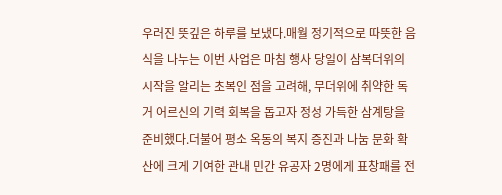우러진 뜻깊은 하루를 보냈다.매월 정기적으로 따뜻한 음식을 나누는 이번 사업은 마침 행사 당일이 삼복더위의 시작을 알리는 초복인 점을 고려해, 무더위에 취약한 독거 어르신의 기력 회복을 돕고자 정성 가득한 삼계탕을 준비했다.더불어 평소 옥동의 복지 증진과 나눔 문화 확산에 크게 기여한 관내 민간 유공자 2명에게 표창패를 전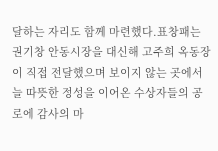달하는 자리도 함께 마련했다.표창패는 권기창 안동시장을 대신해 고주희 옥동장이 직접 전달했으며 보이지 않는 곳에서 늘 따뜻한 정성을 이어온 수상자들의 공로에 감사의 마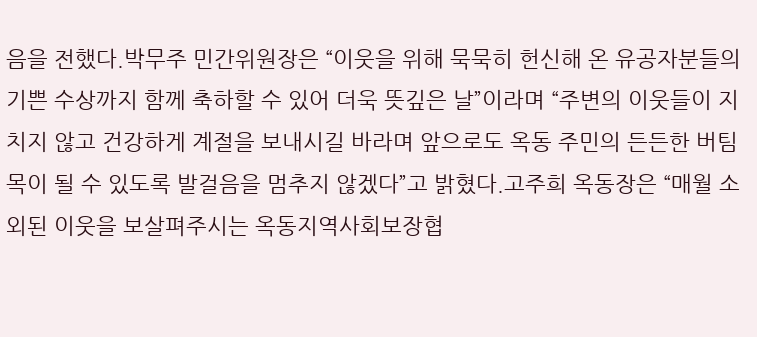음을 전했다.박무주 민간위원장은 “이웃을 위해 묵묵히 헌신해 온 유공자분들의 기쁜 수상까지 함께 축하할 수 있어 더욱 뜻깊은 날”이라며 “주변의 이웃들이 지치지 않고 건강하게 계절을 보내시길 바라며 앞으로도 옥동 주민의 든든한 버팀목이 될 수 있도록 발걸음을 멈추지 않겠다”고 밝혔다.고주희 옥동장은 “매월 소외된 이웃을 보살펴주시는 옥동지역사회보장협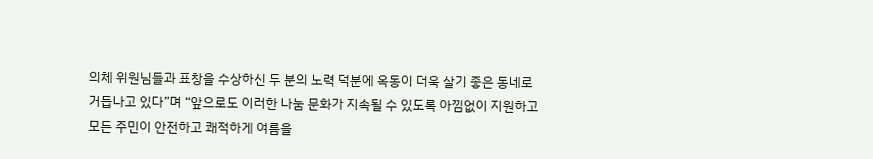의체 위원님들과 표창을 수상하신 두 분의 노력 덕분에 옥동이 더욱 살기 좋은 동네로 거듭나고 있다”며 “앞으로도 이러한 나눔 문화가 지속될 수 있도록 아낌없이 지원하고 모든 주민이 안전하고 쾌적하게 여름을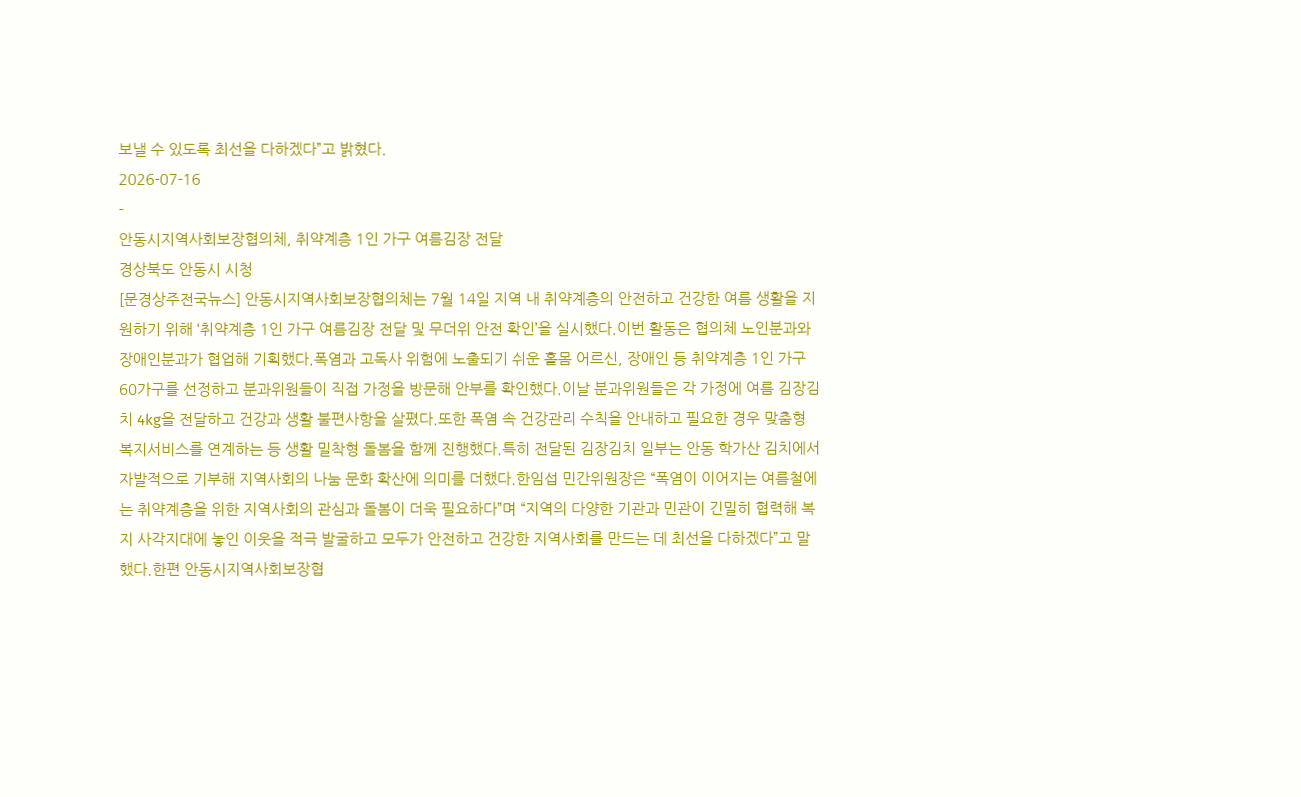보낼 수 있도록 최선을 다하겠다”고 밝혔다.
2026-07-16
-
안동시지역사회보장협의체, 취약계층 1인 가구 여름김장 전달
경상북도 안동시 시청
[문경상주전국뉴스] 안동시지역사회보장협의체는 7월 14일 지역 내 취약계층의 안전하고 건강한 여름 생활을 지원하기 위해 ‘취약계층 1인 가구 여름김장 전달 및 무더위 안전 확인’을 실시했다.이번 활동은 협의체 노인분과와 장애인분과가 협업해 기획했다.폭염과 고독사 위험에 노출되기 쉬운 홀몸 어르신, 장애인 등 취약계층 1인 가구 60가구를 선정하고 분과위원들이 직접 가정을 방문해 안부를 확인했다.이날 분과위원들은 각 가정에 여름 김장김치 4kg을 전달하고 건강과 생활 불편사항을 살폈다.또한 폭염 속 건강관리 수칙을 안내하고 필요한 경우 맞춤형 복지서비스를 연계하는 등 생활 밀착형 돌봄을 함께 진행했다.특히 전달된 김장김치 일부는 안동 학가산 김치에서 자발적으로 기부해 지역사회의 나눔 문화 확산에 의미를 더했다.한임섭 민간위원장은 “폭염이 이어지는 여름철에는 취약계층을 위한 지역사회의 관심과 돌봄이 더욱 필요하다”며 “지역의 다양한 기관과 민관이 긴밀히 협력해 복지 사각지대에 놓인 이웃을 적극 발굴하고 모두가 안전하고 건강한 지역사회를 만드는 데 최선을 다하겠다”고 말했다.한편 안동시지역사회보장협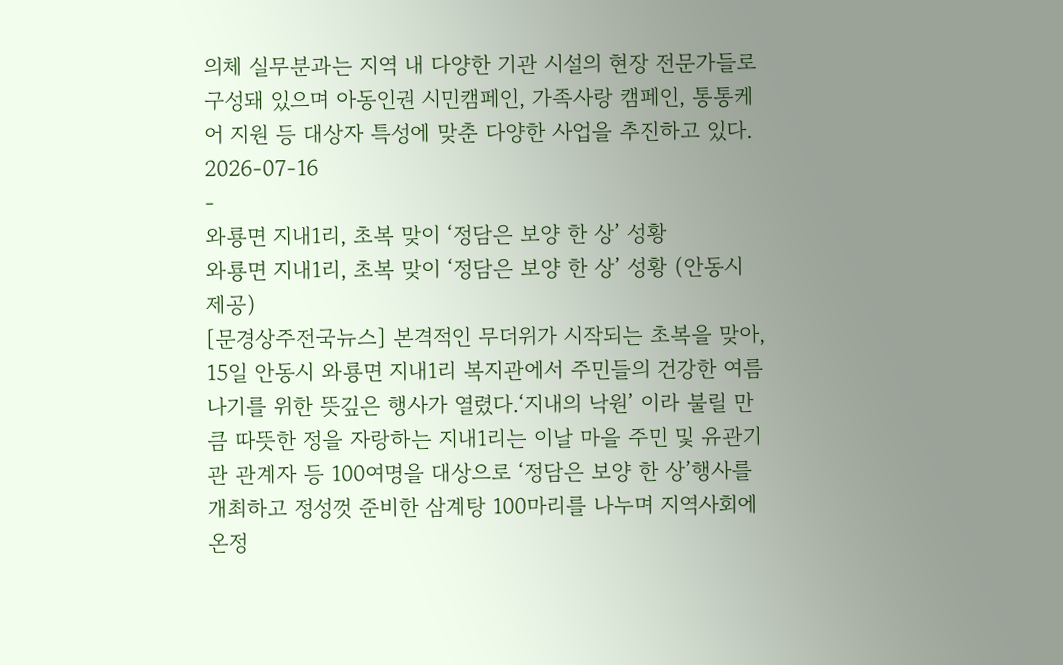의체 실무분과는 지역 내 다양한 기관 시설의 현장 전문가들로 구성돼 있으며 아동인권 시민캠페인, 가족사랑 캠페인, 통통케어 지원 등 대상자 특성에 맞춘 다양한 사업을 추진하고 있다.
2026-07-16
-
와룡면 지내1리, 초복 맞이 ‘정담은 보양 한 상’ 성황
와룡면 지내1리, 초복 맞이 ‘정담은 보양 한 상’ 성황 (안동시 제공)
[문경상주전국뉴스] 본격적인 무더위가 시작되는 초복을 맞아, 15일 안동시 와룡면 지내1리 복지관에서 주민들의 건강한 여름나기를 위한 뜻깊은 행사가 열렸다.‘지내의 낙원’ 이라 불릴 만큼 따뜻한 정을 자랑하는 지내1리는 이날 마을 주민 및 유관기관 관계자 등 100여명을 대상으로 ‘정담은 보양 한 상’행사를 개최하고 정성껏 준비한 삼계탕 100마리를 나누며 지역사회에 온정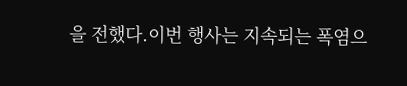을 전했다.이번 행사는 지속되는 폭염으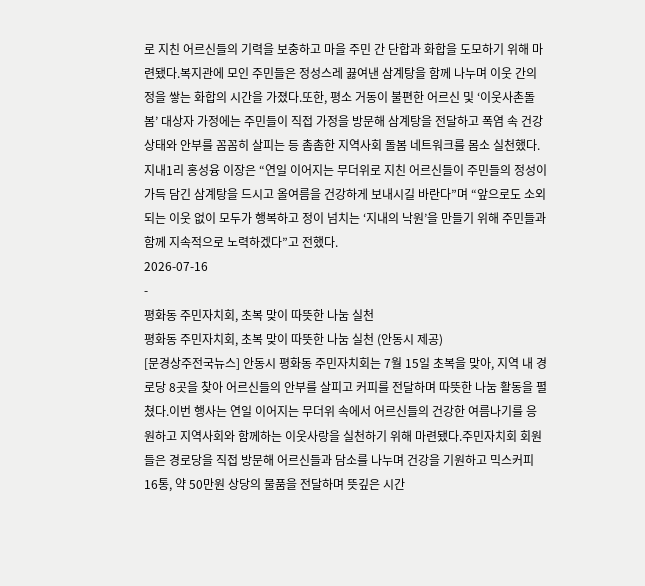로 지친 어르신들의 기력을 보충하고 마을 주민 간 단합과 화합을 도모하기 위해 마련됐다.복지관에 모인 주민들은 정성스레 끓여낸 삼계탕을 함께 나누며 이웃 간의 정을 쌓는 화합의 시간을 가졌다.또한, 평소 거동이 불편한 어르신 및 ‘이웃사촌돌봄’ 대상자 가정에는 주민들이 직접 가정을 방문해 삼계탕을 전달하고 폭염 속 건강 상태와 안부를 꼼꼼히 살피는 등 촘촘한 지역사회 돌봄 네트워크를 몸소 실천했다.지내1리 홍성융 이장은 “연일 이어지는 무더위로 지친 어르신들이 주민들의 정성이 가득 담긴 삼계탕을 드시고 올여름을 건강하게 보내시길 바란다”며 “앞으로도 소외되는 이웃 없이 모두가 행복하고 정이 넘치는 ‘지내의 낙원’을 만들기 위해 주민들과 함께 지속적으로 노력하겠다”고 전했다.
2026-07-16
-
평화동 주민자치회, 초복 맞이 따뜻한 나눔 실천
평화동 주민자치회, 초복 맞이 따뜻한 나눔 실천 (안동시 제공)
[문경상주전국뉴스] 안동시 평화동 주민자치회는 7월 15일 초복을 맞아, 지역 내 경로당 8곳을 찾아 어르신들의 안부를 살피고 커피를 전달하며 따뜻한 나눔 활동을 펼쳤다.이번 행사는 연일 이어지는 무더위 속에서 어르신들의 건강한 여름나기를 응원하고 지역사회와 함께하는 이웃사랑을 실천하기 위해 마련됐다.주민자치회 회원들은 경로당을 직접 방문해 어르신들과 담소를 나누며 건강을 기원하고 믹스커피 16통, 약 50만원 상당의 물품을 전달하며 뜻깊은 시간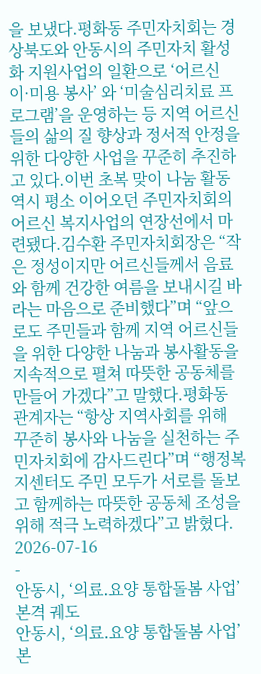을 보냈다.평화동 주민자치회는 경상북도와 안동시의 주민자치 활성화 지원사업의 일환으로 ‘어르신 이·미용 봉사’ 와 ‘미술심리치료 프로그램’을 운영하는 등 지역 어르신들의 삶의 질 향상과 정서적 안정을 위한 다양한 사업을 꾸준히 추진하고 있다.이번 초복 맞이 나눔 활동 역시 평소 이어오던 주민자치회의 어르신 복지사업의 연장선에서 마련됐다.김수환 주민자치회장은 “작은 정성이지만 어르신들께서 음료와 함께 건강한 여름을 보내시길 바라는 마음으로 준비했다”며 “앞으로도 주민들과 함께 지역 어르신들을 위한 다양한 나눔과 봉사활동을 지속적으로 펼쳐 따뜻한 공동체를 만들어 가겠다”고 말했다.평화동 관계자는 “항상 지역사회를 위해 꾸준히 봉사와 나눔을 실천하는 주민자치회에 감사드린다”며 “행정복지센터도 주민 모두가 서로를 돌보고 함께하는 따뜻한 공동체 조성을 위해 적극 노력하겠다”고 밝혔다.
2026-07-16
-
안동시, ‘의료․요양 통합돌봄 사업’ 본격 궤도
안동시, ‘의료․요양 통합돌봄 사업’ 본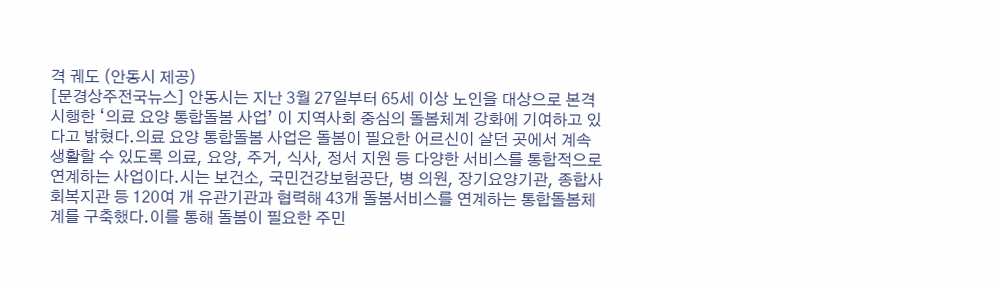격 궤도 (안동시 제공)
[문경상주전국뉴스] 안동시는 지난 3월 27일부터 65세 이상 노인을 대상으로 본격 시행한 ‘의료 요양 통합돌봄 사업’ 이 지역사회 중심의 돌봄체계 강화에 기여하고 있다고 밝혔다.의료 요양 통합돌봄 사업은 돌봄이 필요한 어르신이 살던 곳에서 계속 생활할 수 있도록 의료, 요양, 주거, 식사, 정서 지원 등 다양한 서비스를 통합적으로 연계하는 사업이다.시는 보건소, 국민건강보험공단, 병 의원, 장기요양기관, 종합사회복지관 등 120여 개 유관기관과 협력해 43개 돌봄서비스를 연계하는 통합돌봄체계를 구축했다.이를 통해 돌봄이 필요한 주민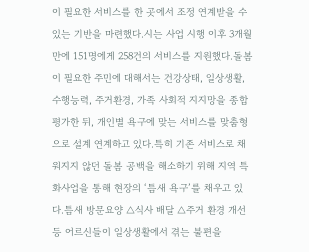이 필요한 서비스를 한 곳에서 조정 연계받을 수 있는 기반을 마련했다.시는 사업 시행 이후 3개월 만에 151명에게 258건의 서비스를 지원했다.돌봄이 필요한 주민에 대해서는 건강상태, 일상생활, 수행능력, 주거환경, 가족 사회적 지지망을 종합 평가한 뒤, 개인별 욕구에 맞는 서비스를 맞춤형으로 설계 연계하고 있다.특히 기존 서비스로 채워지지 않던 돌봄 공백을 해소하기 위해 지역 특화사업을 통해 현장의 ‘틈새 욕구’를 채우고 있다.틈새 방문요양 △식사 배달 △주거 환경 개선 등 어르신들이 일상생활에서 겪는 불편을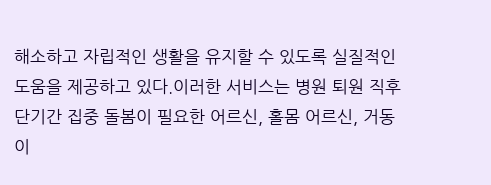해소하고 자립적인 생활을 유지할 수 있도록 실질적인 도움을 제공하고 있다.이러한 서비스는 병원 퇴원 직후 단기간 집중 돌봄이 필요한 어르신, 홀몸 어르신, 거동이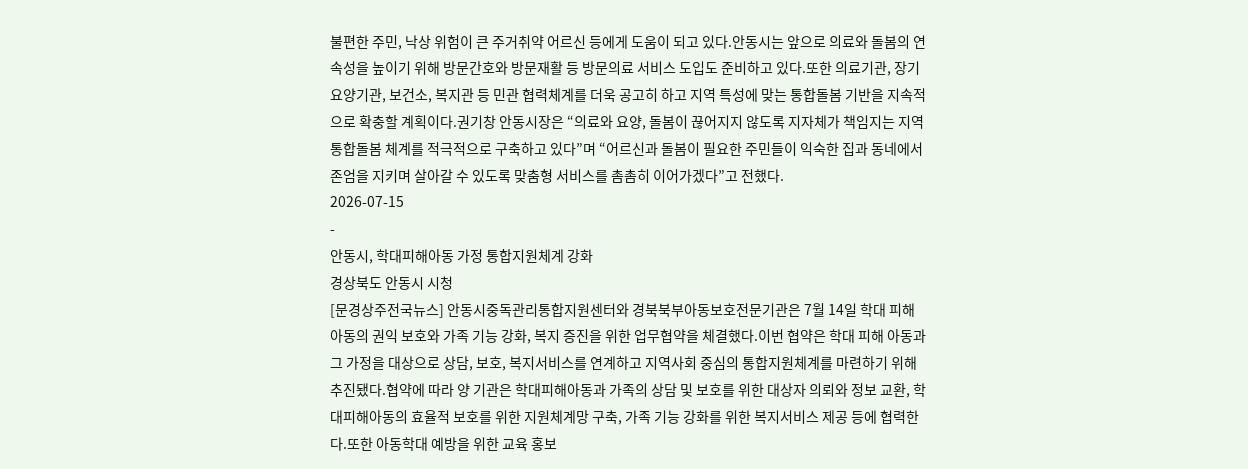불편한 주민, 낙상 위험이 큰 주거취약 어르신 등에게 도움이 되고 있다.안동시는 앞으로 의료와 돌봄의 연속성을 높이기 위해 방문간호와 방문재활 등 방문의료 서비스 도입도 준비하고 있다.또한 의료기관, 장기요양기관, 보건소, 복지관 등 민관 협력체계를 더욱 공고히 하고 지역 특성에 맞는 통합돌봄 기반을 지속적으로 확충할 계획이다.권기창 안동시장은 “의료와 요양, 돌봄이 끊어지지 않도록 지자체가 책임지는 지역 통합돌봄 체계를 적극적으로 구축하고 있다”며 “어르신과 돌봄이 필요한 주민들이 익숙한 집과 동네에서 존엄을 지키며 살아갈 수 있도록 맞춤형 서비스를 촘촘히 이어가겠다”고 전했다.
2026-07-15
-
안동시, 학대피해아동 가정 통합지원체계 강화
경상북도 안동시 시청
[문경상주전국뉴스] 안동시중독관리통합지원센터와 경북북부아동보호전문기관은 7월 14일 학대 피해 아동의 권익 보호와 가족 기능 강화, 복지 증진을 위한 업무협약을 체결했다.이번 협약은 학대 피해 아동과 그 가정을 대상으로 상담, 보호, 복지서비스를 연계하고 지역사회 중심의 통합지원체계를 마련하기 위해 추진됐다.협약에 따라 양 기관은 학대피해아동과 가족의 상담 및 보호를 위한 대상자 의뢰와 정보 교환, 학대피해아동의 효율적 보호를 위한 지원체계망 구축, 가족 기능 강화를 위한 복지서비스 제공 등에 협력한다.또한 아동학대 예방을 위한 교육 홍보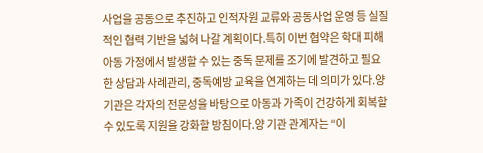사업을 공동으로 추진하고 인적자원 교류와 공동사업 운영 등 실질적인 협력 기반을 넓혀 나갈 계획이다.특히 이번 협약은 학대 피해 아동 가정에서 발생할 수 있는 중독 문제를 조기에 발견하고 필요한 상담과 사례관리, 중독예방 교육을 연계하는 데 의미가 있다.양 기관은 각자의 전문성을 바탕으로 아동과 가족이 건강하게 회복할 수 있도록 지원을 강화할 방침이다.양 기관 관계자는 “이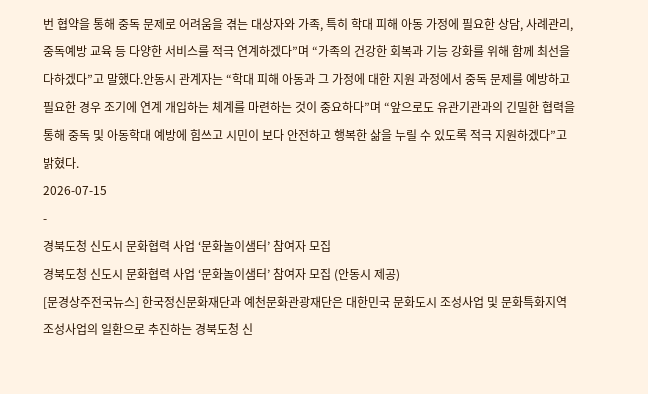번 협약을 통해 중독 문제로 어려움을 겪는 대상자와 가족, 특히 학대 피해 아동 가정에 필요한 상담, 사례관리, 중독예방 교육 등 다양한 서비스를 적극 연계하겠다”며 “가족의 건강한 회복과 기능 강화를 위해 함께 최선을 다하겠다”고 말했다.안동시 관계자는 “학대 피해 아동과 그 가정에 대한 지원 과정에서 중독 문제를 예방하고 필요한 경우 조기에 연계 개입하는 체계를 마련하는 것이 중요하다”며 “앞으로도 유관기관과의 긴밀한 협력을 통해 중독 및 아동학대 예방에 힘쓰고 시민이 보다 안전하고 행복한 삶을 누릴 수 있도록 적극 지원하겠다”고 밝혔다.
2026-07-15
-
경북도청 신도시 문화협력 사업 ‘문화놀이샘터’ 참여자 모집
경북도청 신도시 문화협력 사업 ‘문화놀이샘터’ 참여자 모집 (안동시 제공)
[문경상주전국뉴스] 한국정신문화재단과 예천문화관광재단은 대한민국 문화도시 조성사업 및 문화특화지역 조성사업의 일환으로 추진하는 경북도청 신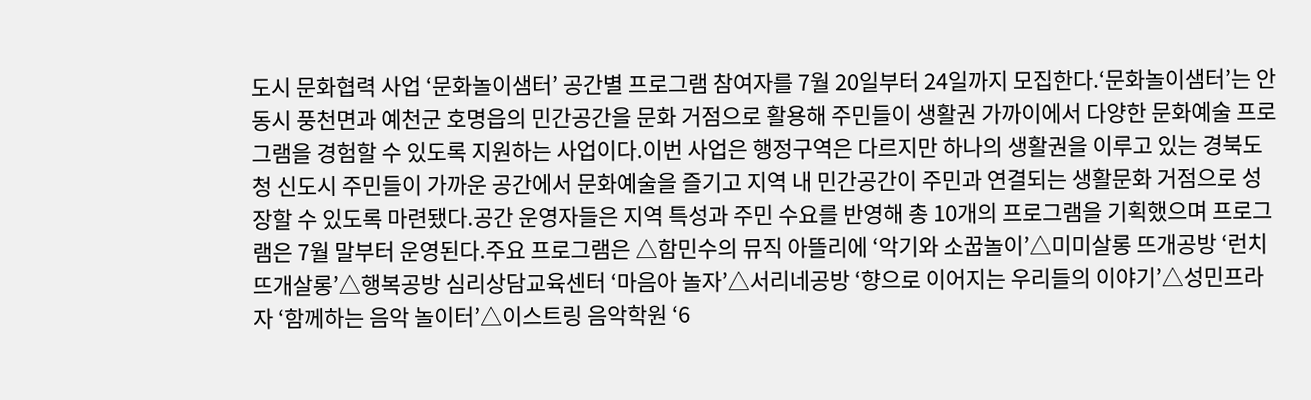도시 문화협력 사업 ‘문화놀이샘터’ 공간별 프로그램 참여자를 7월 20일부터 24일까지 모집한다.‘문화놀이샘터’는 안동시 풍천면과 예천군 호명읍의 민간공간을 문화 거점으로 활용해 주민들이 생활권 가까이에서 다양한 문화예술 프로그램을 경험할 수 있도록 지원하는 사업이다.이번 사업은 행정구역은 다르지만 하나의 생활권을 이루고 있는 경북도청 신도시 주민들이 가까운 공간에서 문화예술을 즐기고 지역 내 민간공간이 주민과 연결되는 생활문화 거점으로 성장할 수 있도록 마련됐다.공간 운영자들은 지역 특성과 주민 수요를 반영해 총 10개의 프로그램을 기획했으며 프로그램은 7월 말부터 운영된다.주요 프로그램은 △함민수의 뮤직 아뜰리에 ‘악기와 소꿉놀이’△미미살롱 뜨개공방 ‘런치뜨개살롱’△행복공방 심리상담교육센터 ‘마음아 놀자’△서리네공방 ‘향으로 이어지는 우리들의 이야기’△성민프라자 ‘함께하는 음악 놀이터’△이스트링 음악학원 ‘6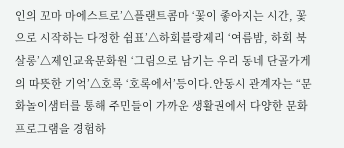인의 꼬마 마에스트로’△플랜트콤마 ‘꽃이 좋아지는 시간, 꽃으로 시작하는 다정한 쉼표’△하회블랑제리 ‘여름밤, 하회 북살롱’△제인교육문화원 ‘그림으로 남기는 우리 동네 단골가게의 따뜻한 기억’△호록 ‘호록에서’등이다.안동시 관계자는 “문화놀이샘터를 통해 주민들이 가까운 생활권에서 다양한 문화 프로그램을 경험하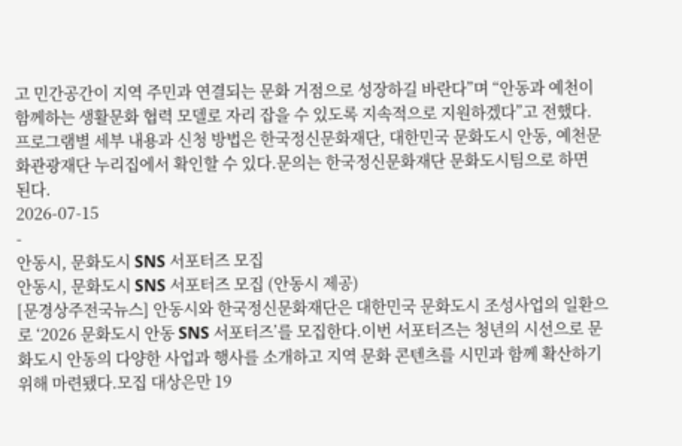고 민간공간이 지역 주민과 연결되는 문화 거점으로 성장하길 바란다”며 “안동과 예천이 함께하는 생활문화 협력 모델로 자리 잡을 수 있도록 지속적으로 지원하겠다”고 전했다.프로그램별 세부 내용과 신청 방법은 한국정신문화재단, 대한민국 문화도시 안동, 예천문화관광재단 누리집에서 확인할 수 있다.문의는 한국정신문화재단 문화도시팀으로 하면 된다.
2026-07-15
-
안동시, 문화도시 SNS 서포터즈 모집
안동시, 문화도시 SNS 서포터즈 모집 (안동시 제공)
[문경상주전국뉴스] 안동시와 한국정신문화재단은 대한민국 문화도시 조성사업의 일환으로 ‘2026 문화도시 안동 SNS 서포터즈’를 모집한다.이번 서포터즈는 청년의 시선으로 문화도시 안동의 다양한 사업과 행사를 소개하고 지역 문화 콘텐츠를 시민과 함께 확산하기 위해 마련됐다.모집 대상은만 19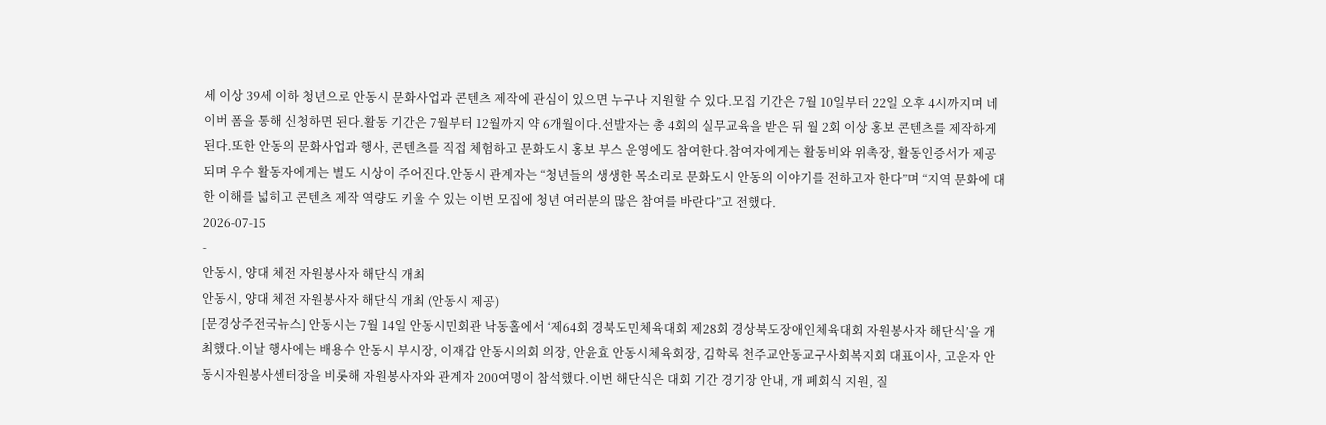세 이상 39세 이하 청년으로 안동시 문화사업과 콘텐츠 제작에 관심이 있으면 누구나 지원할 수 있다.모집 기간은 7월 10일부터 22일 오후 4시까지며 네이버 폼을 통해 신청하면 된다.활동 기간은 7월부터 12월까지 약 6개월이다.선발자는 총 4회의 실무교육을 받은 뒤 월 2회 이상 홍보 콘텐츠를 제작하게 된다.또한 안동의 문화사업과 행사, 콘텐츠를 직접 체험하고 문화도시 홍보 부스 운영에도 참여한다.참여자에게는 활동비와 위촉장, 활동인증서가 제공되며 우수 활동자에게는 별도 시상이 주어진다.안동시 관계자는 “청년들의 생생한 목소리로 문화도시 안동의 이야기를 전하고자 한다”며 “지역 문화에 대한 이해를 넓히고 콘텐츠 제작 역량도 키울 수 있는 이번 모집에 청년 여러분의 많은 참여를 바란다”고 전했다.
2026-07-15
-
안동시, 양대 체전 자원봉사자 해단식 개최
안동시, 양대 체전 자원봉사자 해단식 개최 (안동시 제공)
[문경상주전국뉴스] 안동시는 7월 14일 안동시민회관 낙동홀에서 ‘제64회 경북도민체육대회 제28회 경상북도장애인체육대회 자원봉사자 해단식’을 개최했다.이날 행사에는 배용수 안동시 부시장, 이재갑 안동시의회 의장, 안윤효 안동시체육회장, 김학록 천주교안동교구사회복지회 대표이사, 고운자 안동시자원봉사센터장을 비롯해 자원봉사자와 관계자 200여명이 참석했다.이번 해단식은 대회 기간 경기장 안내, 개 폐회식 지원, 질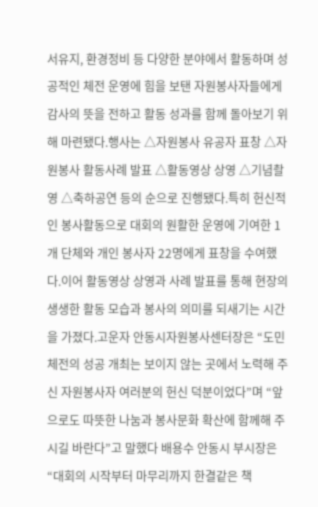서유지, 환경정비 등 다양한 분야에서 활동하며 성공적인 체전 운영에 힘을 보탠 자원봉사자들에게 감사의 뜻을 전하고 활동 성과를 함께 돌아보기 위해 마련됐다.행사는 △자원봉사 유공자 표창 △자원봉사 활동사례 발표 △활동영상 상영 △기념촬영 △축하공연 등의 순으로 진행됐다.특히 헌신적인 봉사활동으로 대회의 원활한 운영에 기여한 1개 단체와 개인 봉사자 22명에게 표창을 수여했다.이어 활동영상 상영과 사례 발표를 통해 현장의 생생한 활동 모습과 봉사의 의미를 되새기는 시간을 가졌다.고운자 안동시자원봉사센터장은 “도민체전의 성공 개최는 보이지 않는 곳에서 노력해 주신 자원봉사자 여러분의 헌신 덕분이었다”며 “앞으로도 따뜻한 나눔과 봉사문화 확산에 함께해 주시길 바란다”고 말했다 배용수 안동시 부시장은 “대회의 시작부터 마무리까지 한결같은 책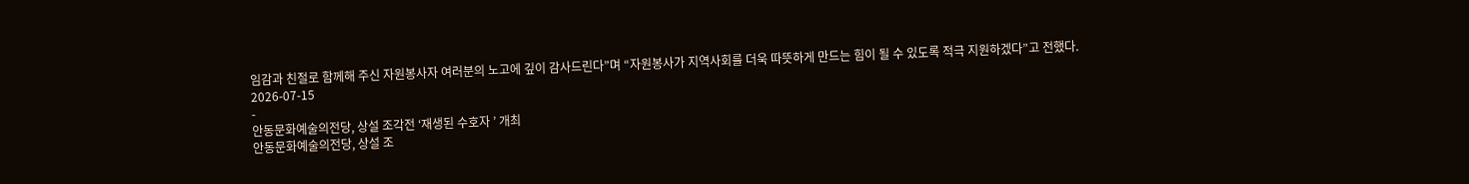임감과 친절로 함께해 주신 자원봉사자 여러분의 노고에 깊이 감사드린다”며 “자원봉사가 지역사회를 더욱 따뜻하게 만드는 힘이 될 수 있도록 적극 지원하겠다”고 전했다.
2026-07-15
-
안동문화예술의전당, 상설 조각전 ‘재생된 수호자 ’ 개최
안동문화예술의전당, 상설 조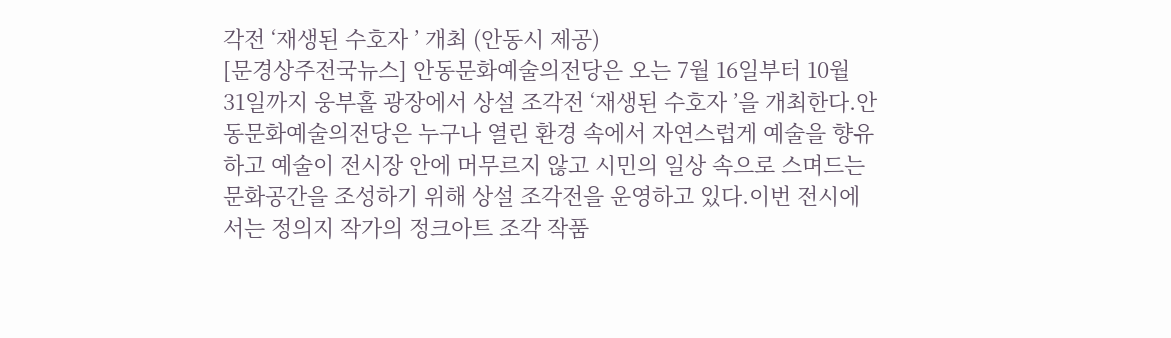각전 ‘재생된 수호자 ’ 개최 (안동시 제공)
[문경상주전국뉴스] 안동문화예술의전당은 오는 7월 16일부터 10월 31일까지 웅부홀 광장에서 상설 조각전 ‘재생된 수호자 ’을 개최한다.안동문화예술의전당은 누구나 열린 환경 속에서 자연스럽게 예술을 향유하고 예술이 전시장 안에 머무르지 않고 시민의 일상 속으로 스며드는 문화공간을 조성하기 위해 상설 조각전을 운영하고 있다.이번 전시에서는 정의지 작가의 정크아트 조각 작품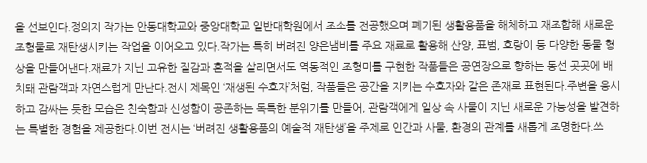을 선보인다.정의지 작가는 안동대학교와 중앙대학교 일반대학원에서 조소를 전공했으며 폐기된 생활용품을 해체하고 재조합해 새로운 조형물로 재탄생시키는 작업을 이어오고 있다.작가는 특히 버려진 양은냄비를 주요 재료로 활용해 산양, 표범, 호랑이 등 다양한 동물 형상을 만들어낸다.재료가 지닌 고유한 질감과 흔적을 살리면서도 역동적인 조형미를 구현한 작품들은 공연장으로 향하는 동선 곳곳에 배치돼 관람객과 자연스럽게 만난다.전시 제목인 ‘재생된 수호자’처럼, 작품들은 공간을 지키는 수호자와 같은 존재로 표현된다.주변을 응시하고 감싸는 듯한 모습은 친숙함과 신성함이 공존하는 독특한 분위기를 만들어, 관람객에게 일상 속 사물이 지닌 새로운 가능성을 발견하는 특별한 경험을 제공한다.이번 전시는 ‘버려진 생활용품의 예술적 재탄생’을 주제로 인간과 사물, 환경의 관계를 새롭게 조명한다.쓰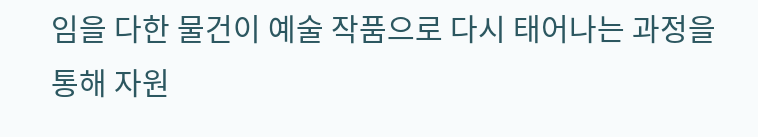임을 다한 물건이 예술 작품으로 다시 태어나는 과정을 통해 자원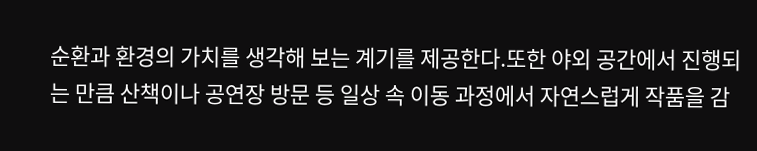순환과 환경의 가치를 생각해 보는 계기를 제공한다.또한 야외 공간에서 진행되는 만큼 산책이나 공연장 방문 등 일상 속 이동 과정에서 자연스럽게 작품을 감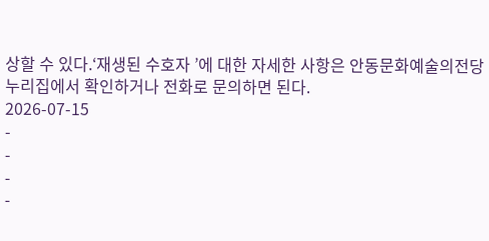상할 수 있다.‘재생된 수호자 ’에 대한 자세한 사항은 안동문화예술의전당 누리집에서 확인하거나 전화로 문의하면 된다.
2026-07-15
-
-
-
-